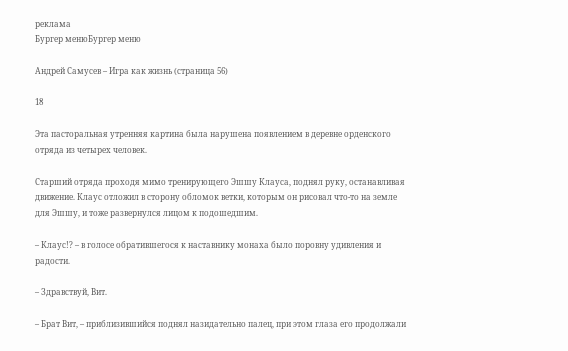реклама
Бургер менюБургер меню

Андрей Самусев – Игра как жизнь (страница 56)

18

Эта пасторальная утренняя картина была нарушена появлением в деревне орденского отряда из четырех человек.

Старший отряда проходя мимо тренирующего Эшшу Клауса, поднял руку, останавливая движение. Клаус отложил в сторону обломок ветки, которым он рисовал что-то на земле для Эшшу, и тоже развернулся лицом к подошедшим.

– Клаус!? – в голосе обратившегося к наставнику монаха было поровну удивления и радости.

– Здравствуй, Вит.

– Брат Вит, – приблизившийся поднял назидательно палец, при этом глаза его продолжали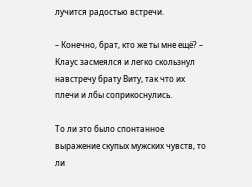лучится радостью встречи.

– Конечно, брат, кто же ты мне ещё? – Клаус засмеялся и легко скользнул навстречу брату Виту, так что их плечи и лбы соприкоснулись.

То ли это было спонтанное выражение скупых мужских чувств, то ли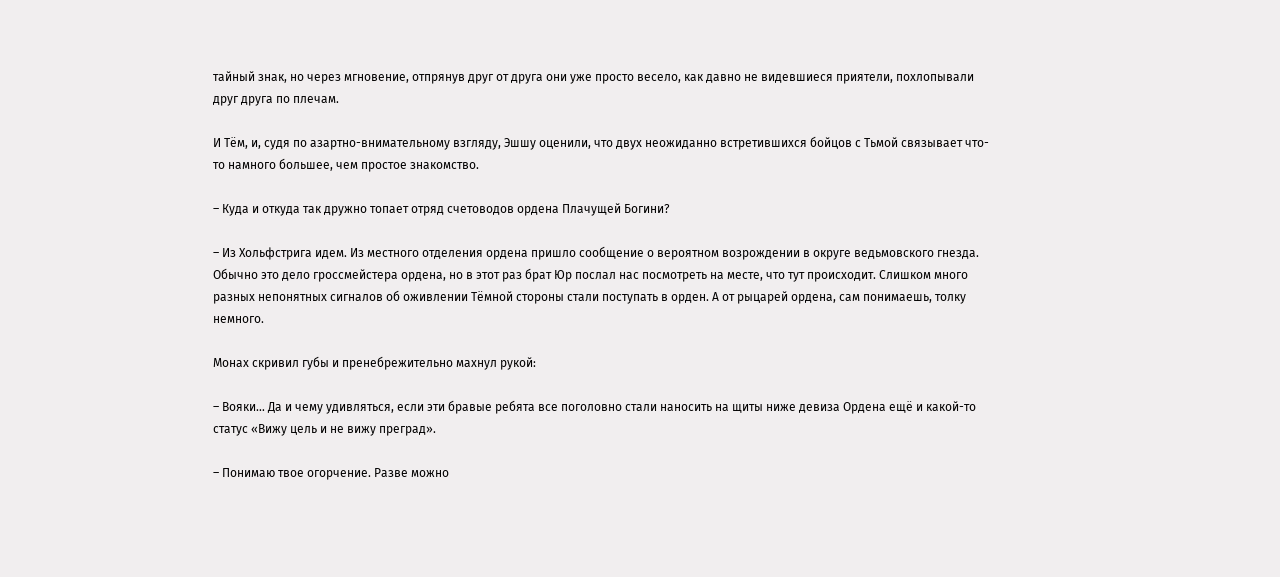тайный знак, но через мгновение, отпрянув друг от друга они уже просто весело, как давно не видевшиеся приятели, похлопывали друг друга по плечам.

И Тём, и, судя по азартно-внимательному взгляду, Эшшу оценили, что двух неожиданно встретившихся бойцов с Тьмой связывает что-то намного большее, чем простое знакомство.

– Куда и откуда так дружно топает отряд счетоводов ордена Плачущей Богини?

– Из Хольфстрига идем. Из местного отделения ордена пришло сообщение о вероятном возрождении в округе ведьмовского гнезда. Обычно это дело гроссмейстера ордена, но в этот раз брат Юр послал нас посмотреть на месте, что тут происходит. Слишком много разных непонятных сигналов об оживлении Тёмной стороны стали поступать в орден. А от рыцарей ордена, сам понимаешь, толку немного.

Монах скривил губы и пренебрежительно махнул рукой:

– Вояки… Да и чему удивляться, если эти бравые ребята все поголовно стали наносить на щиты ниже девиза Ордена ещё и какой-то статус «Вижу цель и не вижу преград».

– Понимаю твое огорчение. Разве можно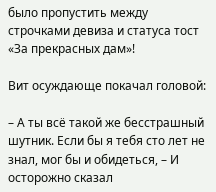было пропустить между строчками девиза и статуса тост «За прекрасных дам»!

Вит осуждающе покачал головой:

– А ты всё такой же бесстрашный шутник. Если бы я тебя сто лет не знал, мог бы и обидеться, – И осторожно сказал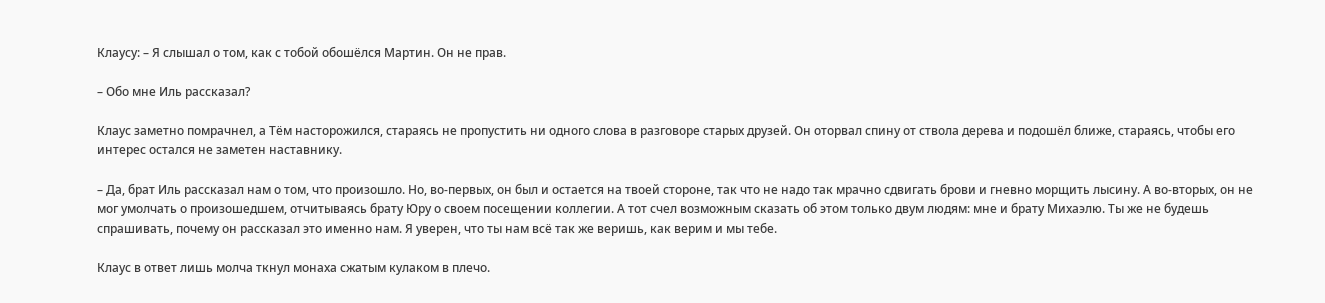Клаусу: – Я слышал о том, как с тобой обошёлся Мартин. Он не прав.

– Обо мне Иль рассказал?

Клаус заметно помрачнел, а Тём насторожился, стараясь не пропустить ни одного слова в разговоре старых друзей. Он оторвал спину от ствола дерева и подошёл ближе, стараясь, чтобы его интерес остался не заметен наставнику.

– Да, брат Иль рассказал нам о том, что произошло. Но, во-первых, он был и остается на твоей стороне, так что не надо так мрачно сдвигать брови и гневно морщить лысину. А во-вторых, он не мог умолчать о произошедшем, отчитываясь брату Юру о своем посещении коллегии. А тот счел возможным сказать об этом только двум людям: мне и брату Михаэлю. Ты же не будешь спрашивать, почему он рассказал это именно нам. Я уверен, что ты нам всё так же веришь, как верим и мы тебе.

Клаус в ответ лишь молча ткнул монаха сжатым кулаком в плечо.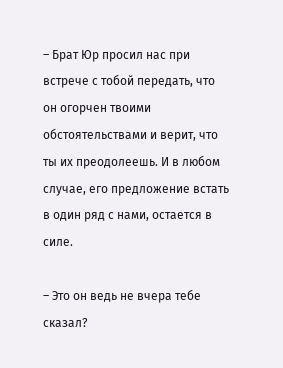– Брат Юр просил нас при встрече с тобой передать, что он огорчен твоими обстоятельствами и верит, что ты их преодолеешь. И в любом случае, его предложение встать в один ряд с нами, остается в силе.

– Это он ведь не вчера тебе сказал?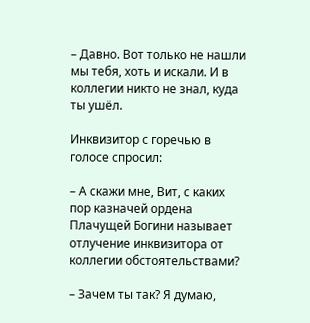– Давно. Вот только не нашли мы тебя, хоть и искали. И в коллегии никто не знал, куда ты ушёл.

Инквизитор с горечью в голосе спросил:

– А скажи мне, Вит, с каких пор казначей ордена Плачущей Богини называет отлучение инквизитора от коллегии обстоятельствами?

– Зачем ты так? Я думаю,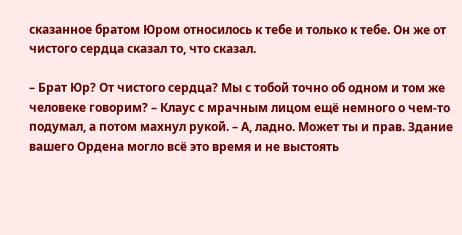сказанное братом Юром относилось к тебе и только к тебе. Он же от чистого сердца сказал то, что сказал.

– Брат Юр? От чистого сердца? Мы с тобой точно об одном и том же человеке говорим? – Клаус с мрачным лицом ещё немного о чем-то подумал, а потом махнул рукой. – А, ладно. Может ты и прав. Здание вашего Ордена могло всё это время и не выстоять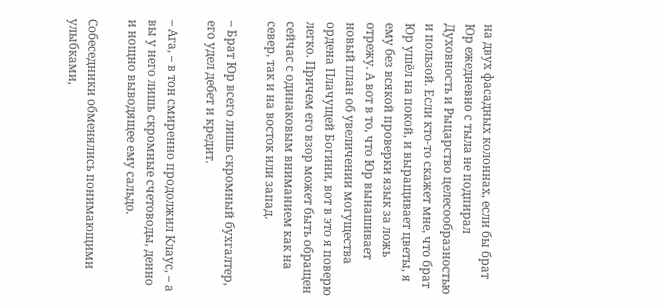на двух фасадных колоннах, если бы брат Юр ежедневно с тыла не подпирал Духовность и Рыцарство целесообразностью и пользой. Если кто-то скажет мне, что брат Юр ушёл на покой, и выращивает цветы, я ему без всякой проверки язык за ложь отрежу. А вот в то, что Юр вынашивает новый план об увеличении могущества ордена Плачущей Богини, вот в это я поверю легко. Причем его взор может быть обращен сейчас с одинаковым вниманием как на север, так и на восток или запад.

– Брат Юр всего лишь скромный бухгалтер, его удел дебет и кредит.

– Ага, – в тон смиренно продолжил Клаус, – а вы у него лишь скромные счетоводы, денно и нощно выводящее ему сальдо.

Собеседники обменялись понимающими улыбками,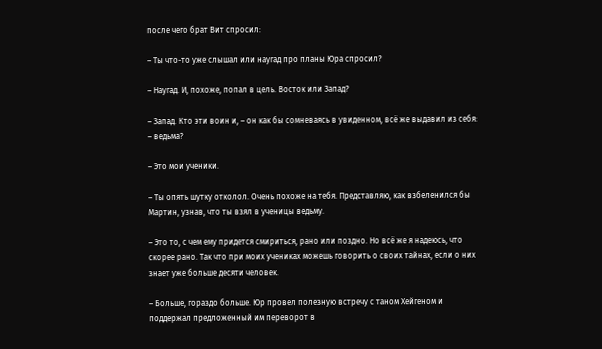после чего брат Вит спросил:

– Ты что-то уже слышал или наугад про планы Юра спросил?

– Наугад. И, похоже, попал в цель. Восток или Запад?

– Запад. Кто эти воин и, – он как бы сомневаясь в увиденном, всё же выдавил из себя: – ведьма?

– Это мои ученики.

– Ты опять шутку отколол. Очень похоже на тебя. Представляю, как взбеленился бы Мартин, узнав, что ты взял в ученицы ведьму.

– Это то, с чем ему придется смириться, рано или поздно. Но всё же я надеюсь, что скорее рано. Так что при моих учениках можешь говорить о своих тайнах, если о них знает уже больше десяти человек.

– Больше, гораздо больше. Юр провел полезную встречу с таном Хейгеном и поддержал предложенный им переворот в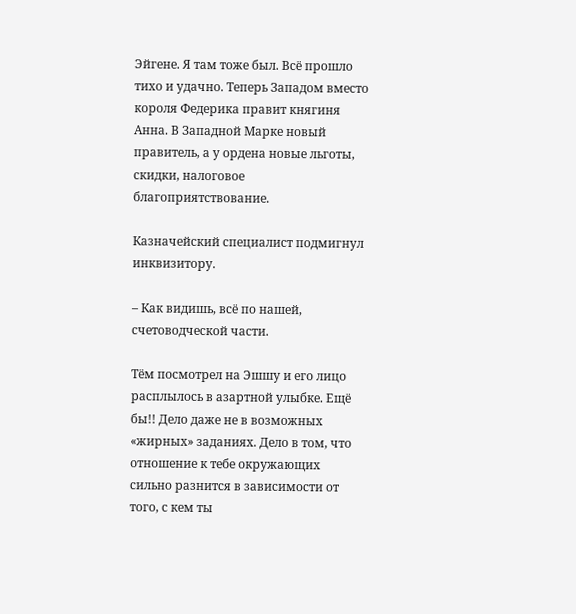Эйгене. Я там тоже был. Всё прошло тихо и удачно. Теперь Западом вместо короля Федерика правит княгиня Анна. В Западной Марке новый правитель, а у ордена новые льготы, скидки, налоговое благоприятствование.

Казначейский специалист подмигнул инквизитору.

– Как видишь, всё по нашей, счетоводческой части.

Тём посмотрел на Эшшу и его лицо расплылось в азартной улыбке. Ещё бы!! Дело даже не в возможных «жирных» заданиях. Дело в том, что отношение к тебе окружающих сильно разнится в зависимости от того, с кем ты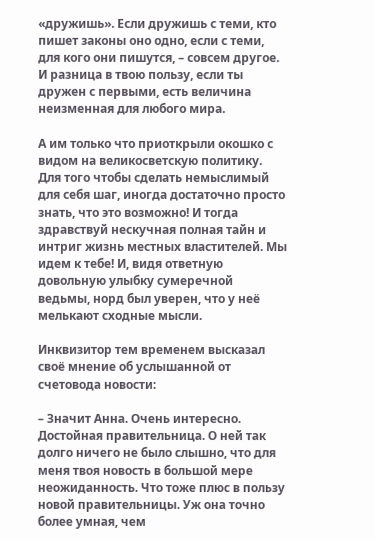«дружишь». Если дружишь с теми, кто пишет законы оно одно, если с теми, для кого они пишутся, – совсем другое. И разница в твою пользу, если ты дружен с первыми, есть величина неизменная для любого мира.

А им только что приоткрыли окошко с видом на великосветскую политику. Для того чтобы сделать немыслимый для себя шаг, иногда достаточно просто знать, что это возможно! И тогда здравствуй нескучная полная тайн и интриг жизнь местных властителей. Мы идем к тебе! И, видя ответную довольную улыбку сумеречной ведьмы, норд был уверен, что у неё мелькают сходные мысли.

Инквизитор тем временем высказал своё мнение об услышанной от счетовода новости:

– Значит Анна. Очень интересно. Достойная правительница. О ней так долго ничего не было слышно, что для меня твоя новость в большой мере неожиданность. Что тоже плюс в пользу новой правительницы. Уж она точно более умная, чем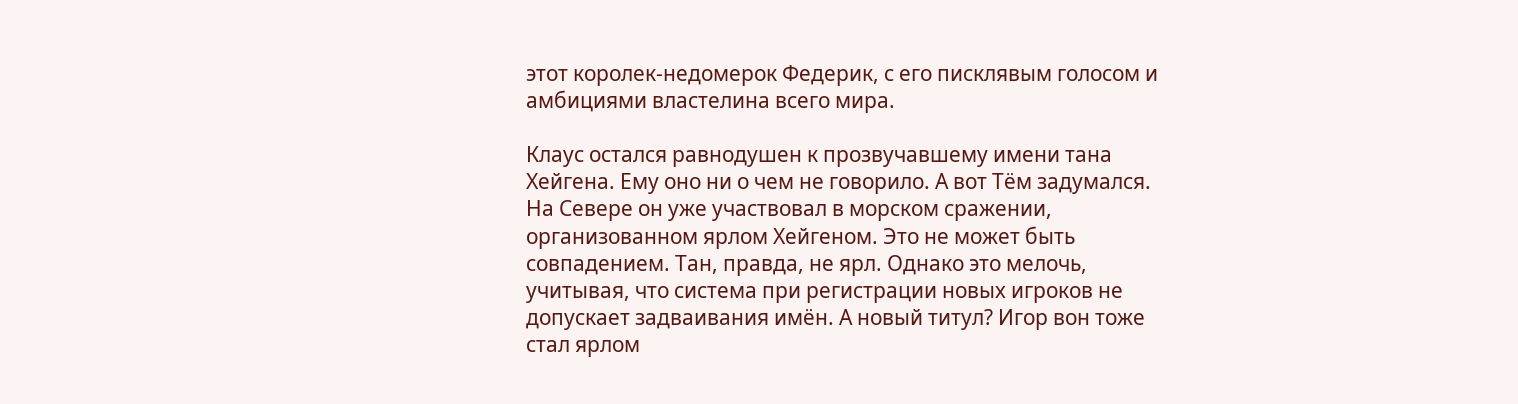этот королек-недомерок Федерик, с его писклявым голосом и амбициями властелина всего мира.

Клаус остался равнодушен к прозвучавшему имени тана Хейгена. Ему оно ни о чем не говорило. А вот Тём задумался. На Севере он уже участвовал в морском сражении, организованном ярлом Хейгеном. Это не может быть совпадением. Тан, правда, не ярл. Однако это мелочь, учитывая, что система при регистрации новых игроков не допускает задваивания имён. А новый титул? Игор вон тоже стал ярлом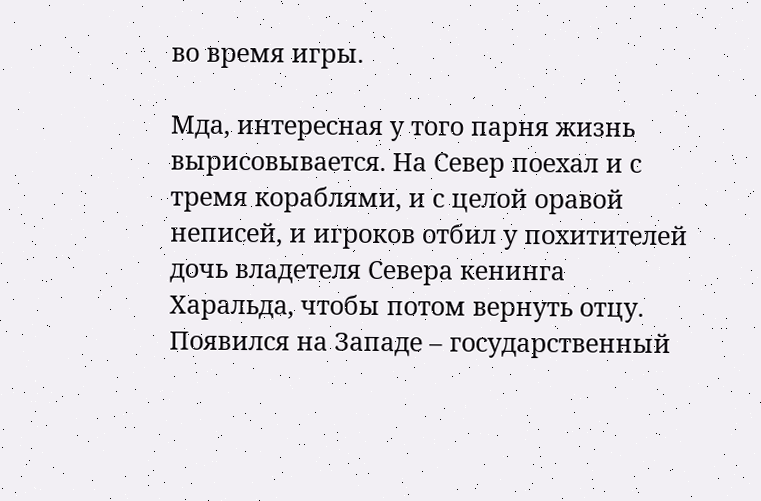во время игры.

Мда, интересная у того парня жизнь вырисовывается. На Север поехал и с тремя кораблями, и с целой оравой неписей, и игроков отбил у похитителей дочь владетеля Севера кенинга Харальда, чтобы потом вернуть отцу. Появился на Западе – государственный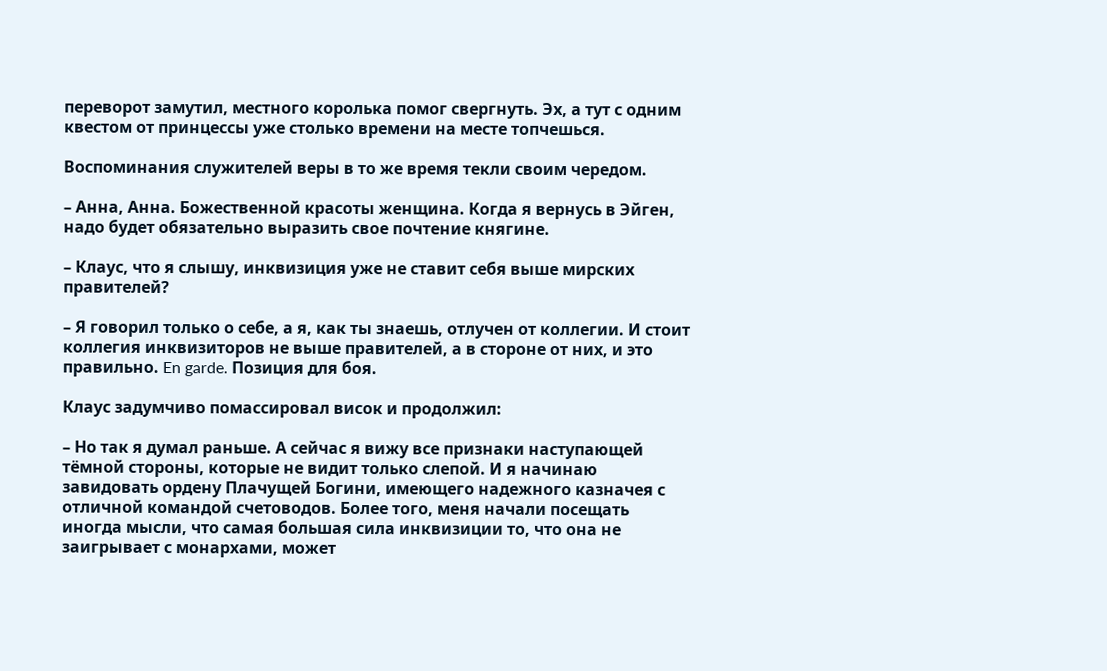переворот замутил, местного королька помог свергнуть. Эх, а тут с одним квестом от принцессы уже столько времени на месте топчешься.

Воспоминания служителей веры в то же время текли своим чередом.

– Анна, Анна. Божественной красоты женщина. Когда я вернусь в Эйген, надо будет обязательно выразить свое почтение княгине.

– Клаус, что я слышу, инквизиция уже не ставит себя выше мирских правителей?

– Я говорил только о себе, а я, как ты знаешь, отлучен от коллегии. И стоит коллегия инквизиторов не выше правителей, а в стороне от них, и это правильно. En garde. Позиция для боя.

Клаус задумчиво помассировал висок и продолжил:

– Но так я думал раньше. А сейчас я вижу все признаки наступающей тёмной стороны, которые не видит только слепой. И я начинаю завидовать ордену Плачущей Богини, имеющего надежного казначея с отличной командой счетоводов. Более того, меня начали посещать иногда мысли, что самая большая сила инквизиции то, что она не заигрывает с монархами, может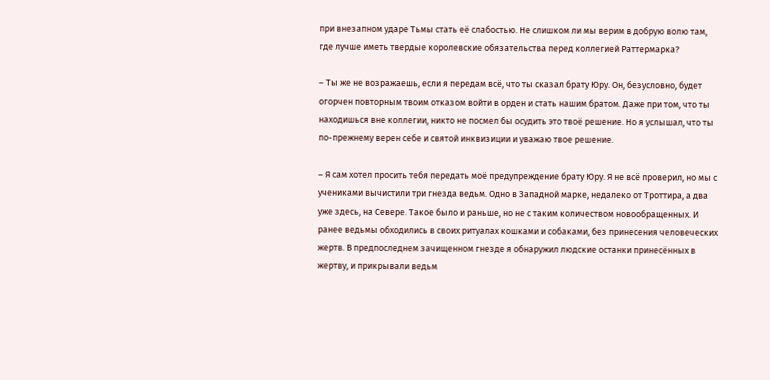при внезапном ударе Тьмы стать её слабостью. Не слишком ли мы верим в добрую волю там, где лучше иметь твердые королевские обязательства перед коллегией Раттермарка?

– Ты же не возражаешь, если я передам всё, что ты сказал брату Юру. Он, безусловно, будет огорчен повторным твоим отказом войти в орден и стать нашим братом. Даже при том, что ты находишься вне коллегии, никто не посмел бы осудить это твоё решение. Но я услышал, что ты по-прежнему верен себе и святой инквизиции и уважаю твое решение.

– Я сам хотел просить тебя передать моё предупреждение брату Юру. Я не всё проверил, но мы с учениками вычистили три гнезда ведьм. Одно в Западной марке, недалеко от Троттира, а два уже здесь, на Севере. Такое было и раньше, но не с таким количеством новообращенных. И ранее ведьмы обходились в своих ритуалах кошками и собаками, без принесения человеческих жертв. В предпоследнем зачищенном гнезде я обнаружил людские останки принесённых в жертву, и прикрывали ведьм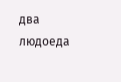два людоеда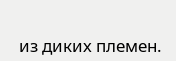из диких племен.